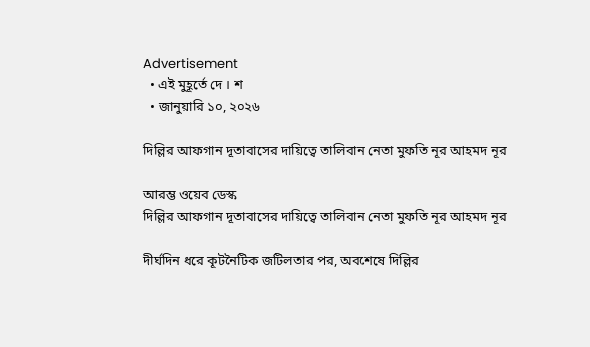Advertisement
  • এই মুহূর্তে দে । শ
  • জানুয়ারি ১০, ২০২৬

দিল্লির আফগান দূতাবাসের দায়িত্বে তালিবান নেতা মুফতি নূর আহমদ নূর

আরম্ভ ওয়েব ডেস্ক
দিল্লির আফগান দূতাবাসের দায়িত্বে তালিবান নেতা মুফতি নূর আহমদ নূর

দীর্ঘদিন ধরে কূটনৈটিক জটিলতার পর, অবশেষে দিল্লির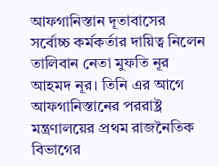আফগানিস্তান দূতাবাসের সর্বোচ্চ কর্মকর্তার দায়িত্ব নিলেন তালিবান নেতা মুফতি নূর আহমদ নূর। তিনি এর আগে আফগানিস্তানের পররাষ্ট্র মন্ত্রণালয়ের প্রথম রাজনৈতিক বিভাগের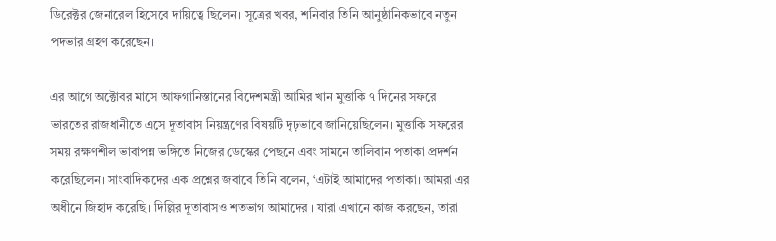ডিরেক্টর জেনারেল হিসেবে দায়িত্বে ছিলেন। সূত্রের খবর, শনিবার তিনি আনুষ্ঠানিকভাবে নতুন পদভার গ্রহণ করেছেন।

এর আগে অক্টোবর মাসে আফগানিস্তানের বিদেশমন্ত্রী আমির খান মুত্তাকি ৭ দিনের সফরে ভারতের রাজধানীতে এসে দূতাবাস নিয়ন্ত্রণের বিষয়টি দৃঢ়ভাবে জানিয়েছিলেন। মুত্তাকি সফরের সময় রক্ষণশীল ভাবাপন্ন ভঙ্গিতে নিজের ডেস্কের পেছনে এবং সামনে তালিবান পতাকা প্রদর্শন করেছিলেন। সাংবাদিকদের এক প্রশ্নের জবাবে তিনি বলেন, ‘এটাই আমাদের পতাকা। আমরা এর অধীনে জিহাদ করেছি। দিল্লির দূতাবাসও শতভাগ আমাদের । যারা এখানে কাজ করছেন, তারা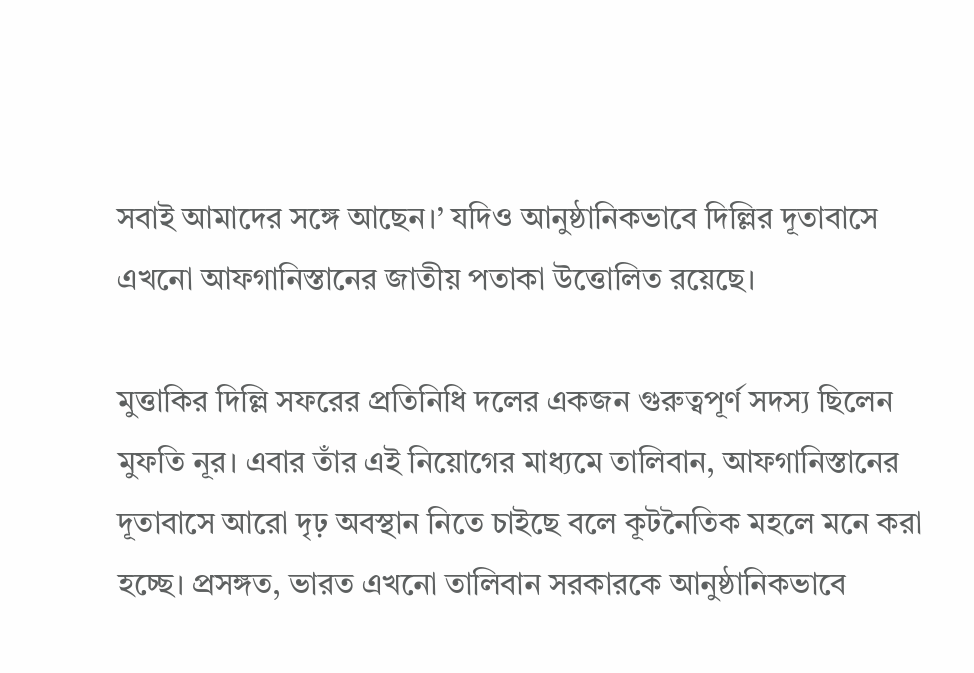সবাই আমাদের সঙ্গে আছেন।’ যদিও আনুষ্ঠানিকভাবে দিল্লির দূতাবাসে এখনো আফগানিস্তানের জাতীয় পতাকা উত্তোলিত রয়েছে।

মুত্তাকির দিল্লি সফরের প্রতিনিধি দলের একজন গুরুত্বপূর্ণ সদস্য ছিলেন মুফতি নূর। এবার তাঁর এই নিয়োগের মাধ্যমে তালিবান, আফগানিস্তানের দূতাবাসে আরো দৃঢ় অবস্থান নিতে চাইছে বলে কূটনৈতিক মহলে মনে করা হচ্ছে। প্রসঙ্গত, ভারত এখনো তালিবান সরকারকে আনুষ্ঠানিকভাবে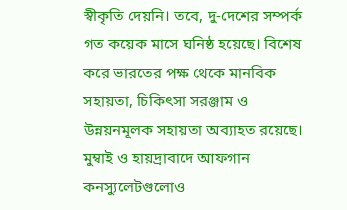স্বীকৃতি দেয়নি। তবে, দু-দেশের সম্পর্ক গত কয়েক মাসে ঘনিষ্ঠ হয়েছে। বিশেষ করে ভারতের পক্ষ থেকে মানবিক সহায়তা, চিকিৎসা সরঞ্জাম ও উন্নয়নমূলক সহায়তা অব্যাহত রয়েছে। মুম্বাই ও হায়দ্রাবাদে আফগান কনস্যুলেটগুলোও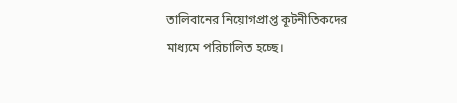তালিবানের নিয়োগপ্রাপ্ত কূটনীতিকদের মাধ্যমে পরিচালিত হচ্ছে।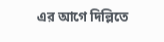এর আগে দিল্লিতে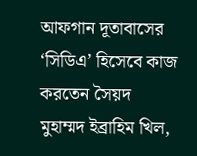আফগান দূতাবাসের ‘সিডিএ’ হিসেবে কাজ করতেন সৈয়দ মুহাম্মদ ইব্রাহিম খিল,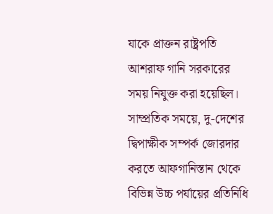যাকে প্রাক্তন রাষ্ট্রপতি আশরাফ গানি সরকারের সময় নিযুক্ত করা হয়েছিল। সাম্প্রতিক সময়ে, দু-দেশের দ্বিপাক্ষীক সম্পর্ক জোরদার করতে আফগানিস্তান থেকে বিভিন্ন উচ্চ পর্যায়ের প্রতিনিধি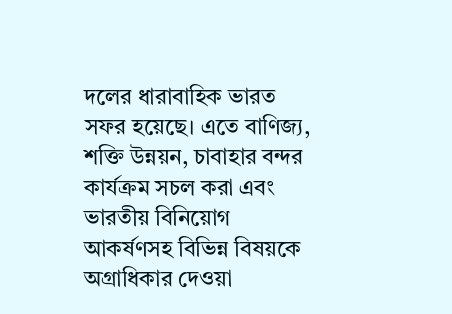দলের ধারাবাহিক ভারত সফর হয়েছে। এতে বাণিজ্য, শক্তি উন্নয়ন, চাবাহার বন্দর কার্যক্রম সচল করা এবং ভারতীয় বিনিয়োগ আকর্ষণসহ বিভিন্ন বিষয়কে অগ্রাধিকার দেওয়া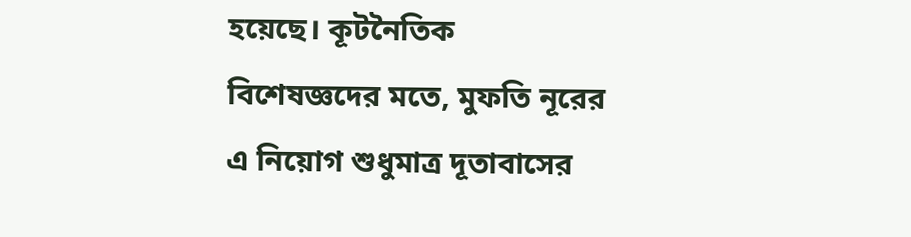হয়েছে। কূটনৈতিক বিশেষজ্ঞদের মতে, মুফতি নূরের এ নিয়োগ শুধুমাত্র দূতাবাসের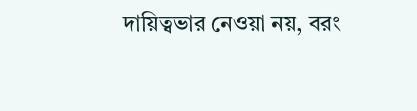দায়িত্বভার নেওয়া নয়, বরং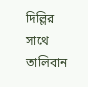দিল্লির সাথে তালিবান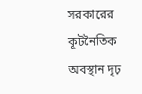সরকারের কূটনৈতিক অবস্থান দৃঢ়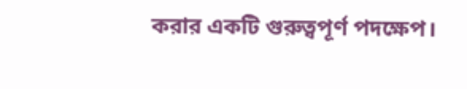করার একটি গুরুত্বপূর্ণ পদক্ষেপ।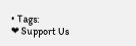• Tags:
❤ Support Us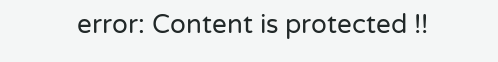error: Content is protected !!